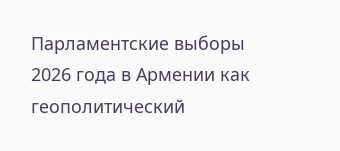Парламентские выборы 2026 года в Армении как геополитический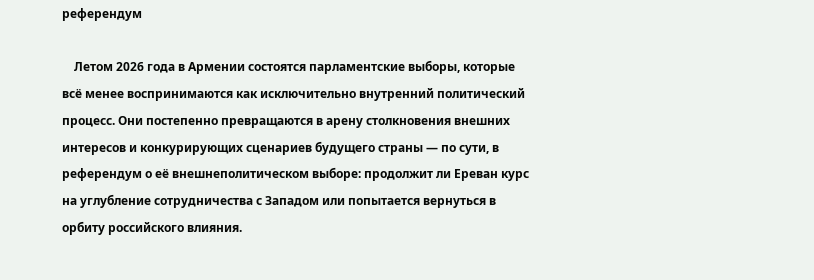референдум

    Летом 2026 года в Армении состоятся парламентские выборы, которые всё менее воспринимаются как исключительно внутренний политический процесс. Они постепенно превращаются в арену столкновения внешних интересов и конкурирующих сценариев будущего страны — по сути, в референдум о её внешнеполитическом выборе: продолжит ли Ереван курс на углубление сотрудничества с Западом или попытается вернуться в орбиту российского влияния.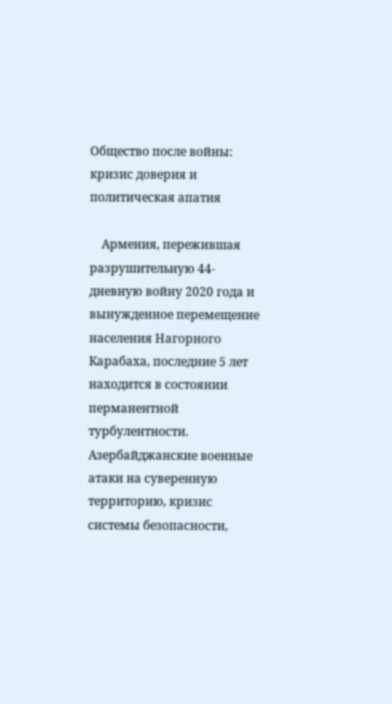Общество после войны: кризис доверия и политическая апатия

    Армения, пережившая разрушительную 44-дневную войну 2020 года и вынужденное перемещение населения Нагорного Карабаха, последние 5 лет находится в состоянии перманентной турбулентности. Азербайджанские военные атаки на суверенную территорию, кризис системы безопасности,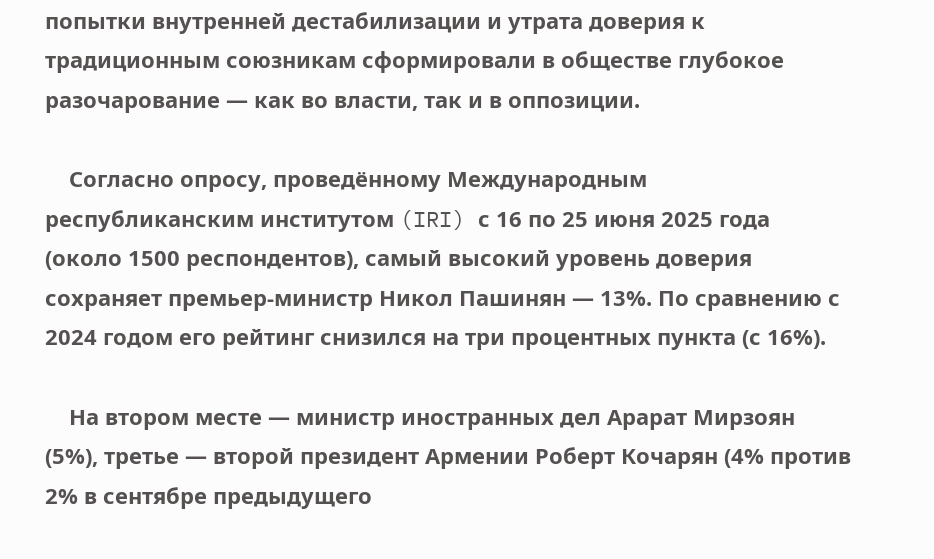попытки внутренней дестабилизации и утрата доверия к традиционным союзникам сформировали в обществе глубокое разочарование — как во власти, так и в оппозиции.

    Согласно опросу, проведённому Международным республиканским институтом (IRI) с 16 по 25 июня 2025 года (около 1500 респондентов), самый высокий уровень доверия сохраняет премьер-министр Никол Пашинян — 13%. По сравнению с 2024 годом его рейтинг снизился на три процентных пункта (с 16%).

    На втором месте — министр иностранных дел Арарат Мирзоян (5%), третье — второй президент Армении Роберт Кочарян (4% против 2% в сентябре предыдущего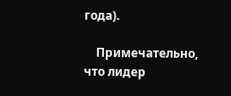года).

    Примечательно, что лидер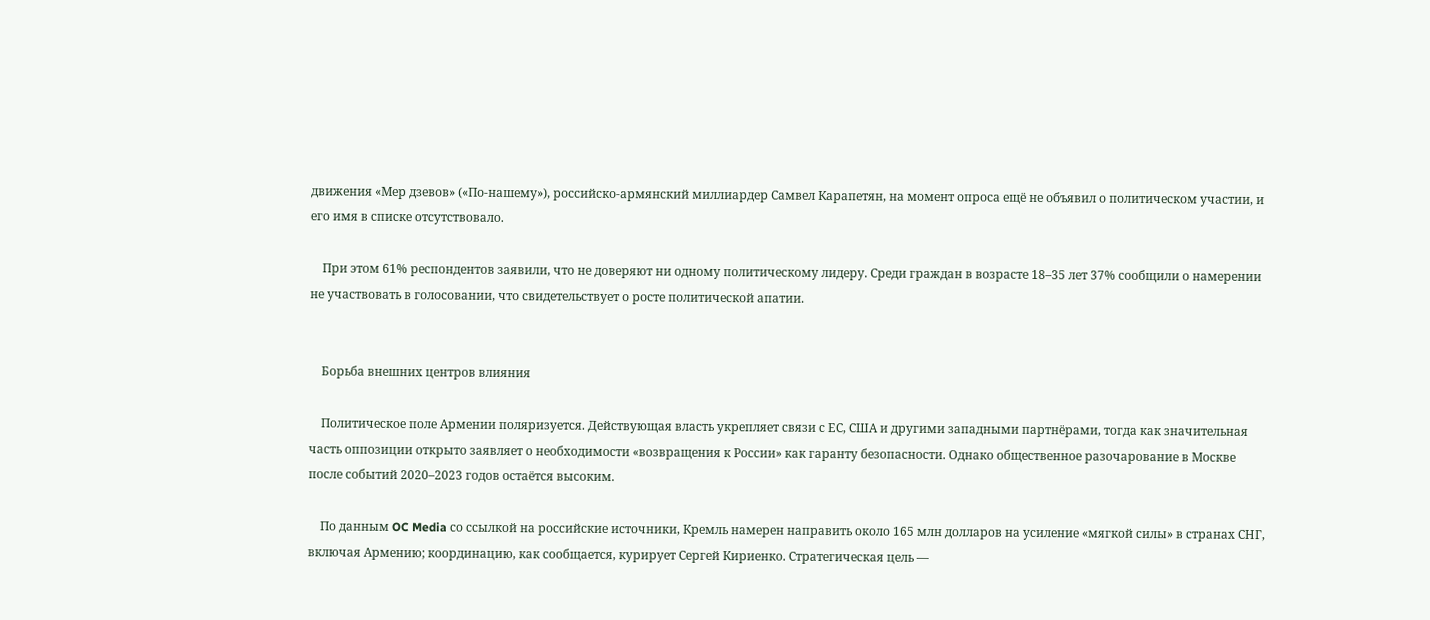движения «Мер дзевов» («По-нашему»), российско-армянский миллиардер Самвел Карапетян, на момент опроса ещё не объявил о политическом участии, и его имя в списке отсутствовало.

    При этом 61% респондентов заявили, что не доверяют ни одному политическому лидеру. Среди граждан в возрасте 18–35 лет 37% сообщили о намерении не участвовать в голосовании, что свидетельствует о росте политической апатии.


    Борьба внешних центров влияния

    Политическое поле Армении поляризуется. Действующая власть укрепляет связи с ЕС, США и другими западными партнёрами, тогда как значительная часть оппозиции открыто заявляет о необходимости «возвращения к России» как гаранту безопасности. Однако общественное разочарование в Москве после событий 2020–2023 годов остаётся высоким.

    По данным OC Media со ссылкой на российские источники, Кремль намерен направить около 165 млн долларов на усиление «мягкой силы» в странах СНГ, включая Армению; координацию, как сообщается, курирует Сергей Кириенко. Стратегическая цель —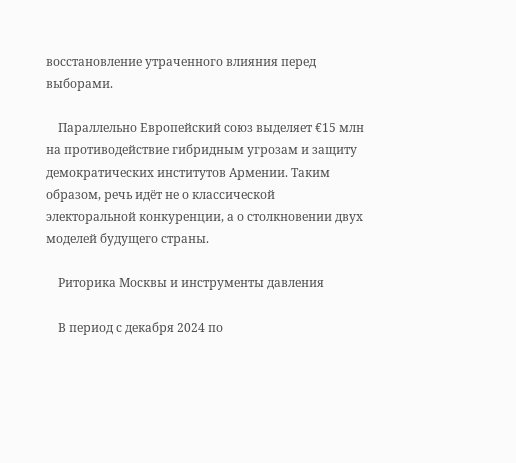восстановление утраченного влияния перед выборами.

    Параллельно Европейский союз выделяет €15 млн на противодействие гибридным угрозам и защиту демократических институтов Армении. Таким образом, речь идёт не о классической электоральной конкуренции, а о столкновении двух моделей будущего страны.

    Риторика Москвы и инструменты давления

    В период с декабря 2024 по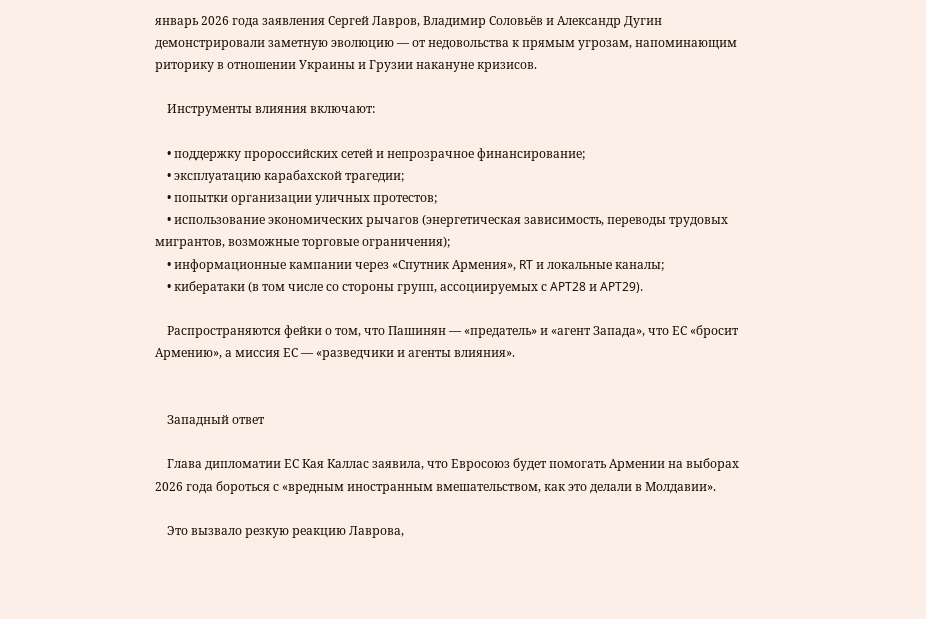январь 2026 года заявления Сергей Лавров, Владимир Соловьёв и Александр Дугин демонстрировали заметную эволюцию — от недовольства к прямым угрозам, напоминающим риторику в отношении Украины и Грузии накануне кризисов.

    Инструменты влияния включают:

    • поддержку пророссийских сетей и непрозрачное финансирование;
    • эксплуатацию карабахской трагедии;
    • попытки организации уличных протестов;
    • использование экономических рычагов (энергетическая зависимость, переводы трудовых мигрантов, возможные торговые ограничения);
    • информационные кампании через «Спутник Армения», RT и локальные каналы;
    • кибератаки (в том числе со стороны групп, ассоциируемых с APT28 и APT29).

    Распространяются фейки о том, что Пашинян — «предатель» и «агент Запада», что ЕС «бросит Армению», а миссия ЕС — «разведчики и агенты влияния».


    Западный ответ

    Глава дипломатии ЕС Кая Каллас заявила, что Евросоюз будет помогать Армении на выборах 2026 года бороться с «вредным иностранным вмешательством, как это делали в Молдавии».

    Это вызвало резкую реакцию Лаврова,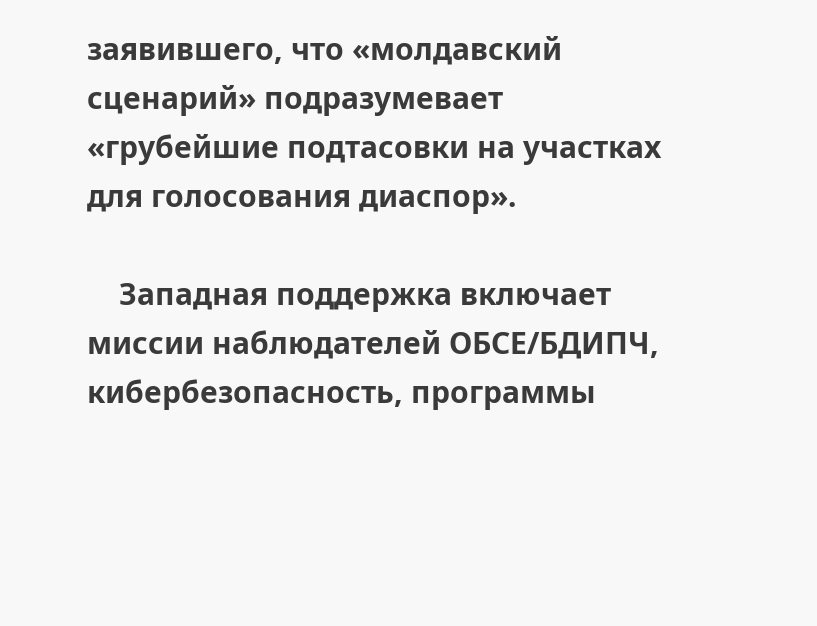заявившего, что «молдавский сценарий» подразумевает «грубейшие подтасовки на участках для голосования диаспор».

    Западная поддержка включает миссии наблюдателей ОБСЕ/БДИПЧ, кибербезопасность, программы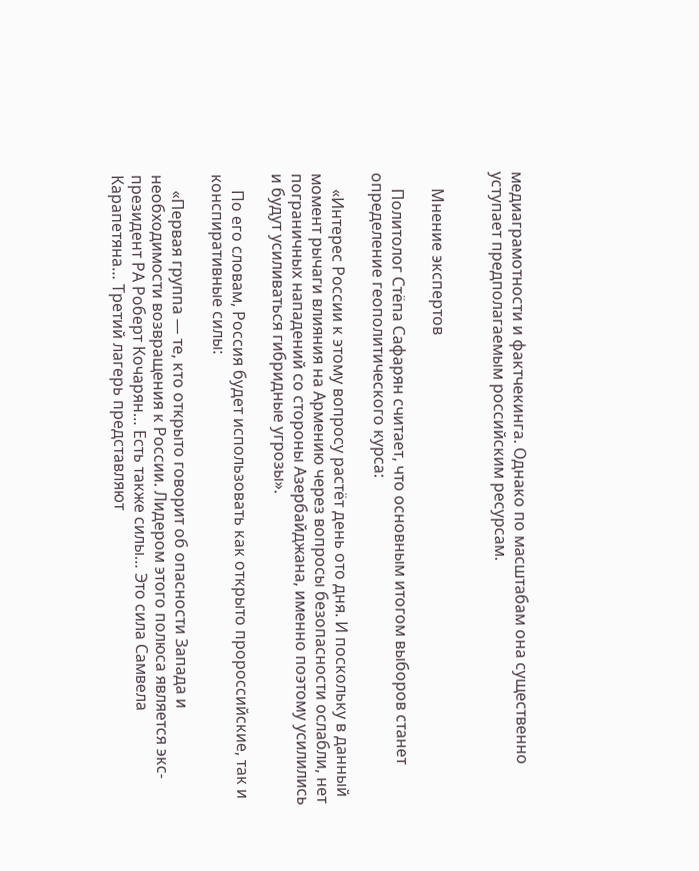медиаграмотности и фактчекинга. Однако по масштабам она существенно уступает предполагаемым российским ресурсам.


    Мнение экспертов

    Политолог Стёпа Сафарян считает, что основным итогом выборов станет определение геополитического курса:

    «Интерес России к этому вопросу растёт день ото дня. И поскольку в данный момент рычаги влияния на Армению через вопросы безопасности ослабли, нет пограничных нападений со стороны Азербайджана, именно поэтому усилились и будут усиливаться гибридные угрозы».

    По его словам, Россия будет использовать как открыто пророссийские, так и конспиративные силы:

    «Первая группа — те, кто открыто говорит об опасности Запада и необходимости возвращения к России. Лидером этого полюса является экс-президент РА Роберт Кочарян… Есть также силы… Это сила Самвела Карапетяна… Третий лагерь представляют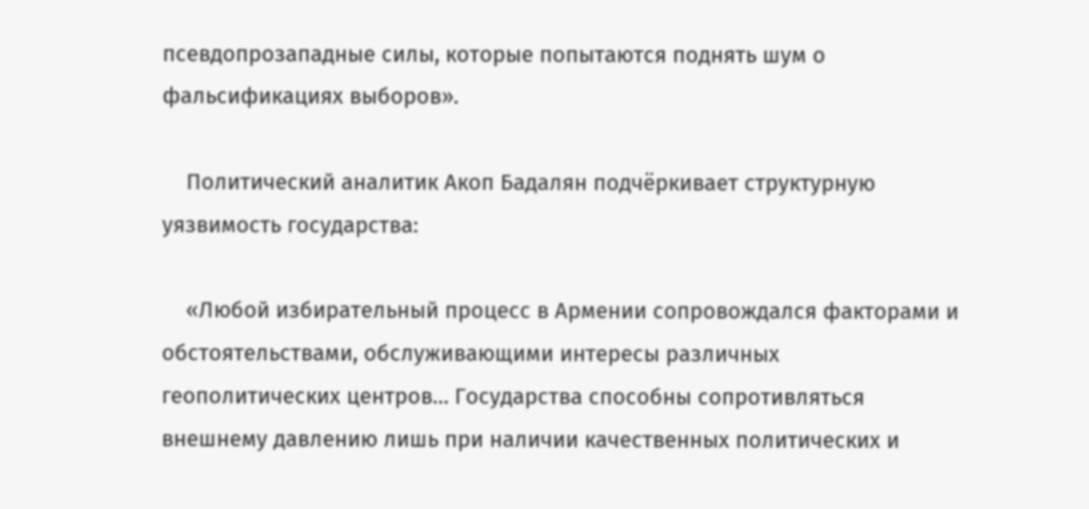псевдопрозападные силы, которые попытаются поднять шум о фальсификациях выборов».

    Политический аналитик Акоп Бадалян подчёркивает структурную уязвимость государства:

    «Любой избирательный процесс в Армении сопровождался факторами и обстоятельствами, обслуживающими интересы различных геополитических центров… Государства способны сопротивляться внешнему давлению лишь при наличии качественных политических и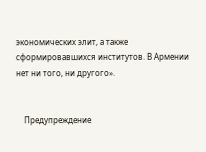экономических элит, а также сформировавшихся институтов. В Армении нет ни того, ни другого».


    Предупреждение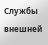Службы внешней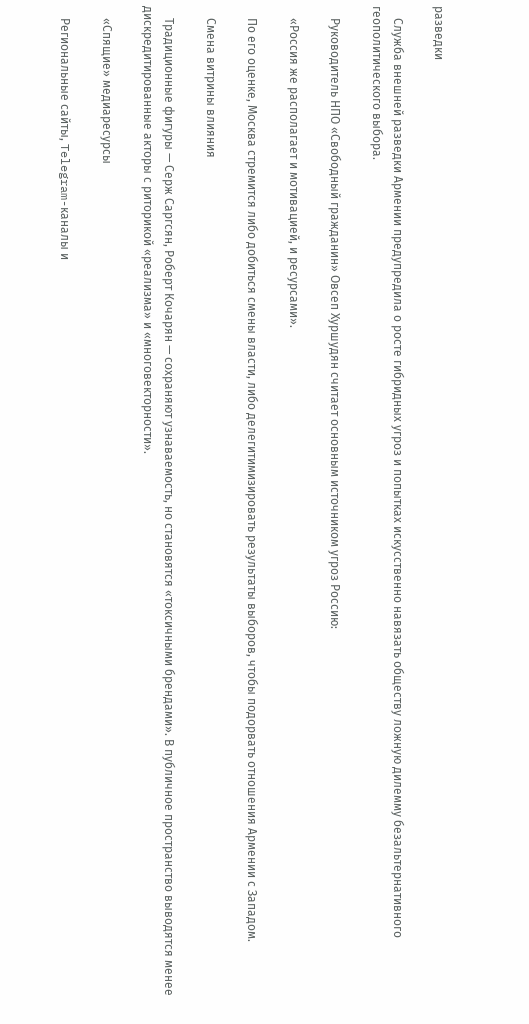разведки

    Служба внешней разведки Армении предупредила о росте гибридных угроз и попытках искусственно навязать обществу ложную дилемму безальтернативного геополитического выбора.

    Руководитель НПО «Свободный гражданин» Овсеп Хуршудян считает основным источником угроз Россию:

    «Россия же располагает и мотивацией, и ресурсами».

    По его оценке, Москва стремится либо добиться смены власти, либо делегитимизировать результаты выборов, чтобы подорвать отношения Армении с Западом.

    Смена витрины влияния

    Традиционные фигуры — Серж Саргсян, Роберт Кочарян — сохраняют узнаваемость, но становятся «токсичными брендами». В публичное пространство выводятся менее дискредитированные акторы с риторикой «реализма» и «многовекторности».

    «Спящие» медиаресурсы

    Региональные сайты, Telegram-каналы и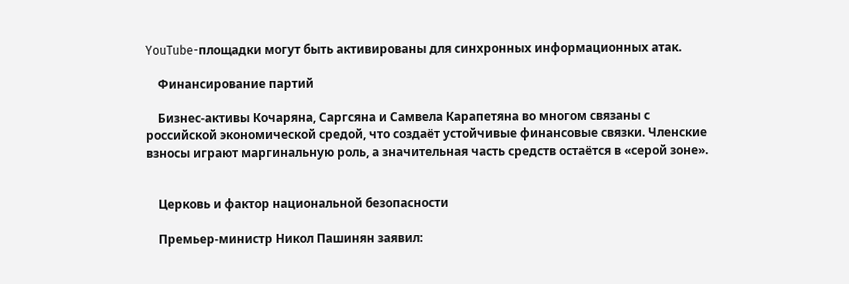YouTube-площадки могут быть активированы для синхронных информационных атак.

    Финансирование партий

    Бизнес-активы Кочаряна, Саргсяна и Самвела Карапетяна во многом связаны с российской экономической средой, что создаёт устойчивые финансовые связки. Членские взносы играют маргинальную роль, а значительная часть средств остаётся в «серой зоне».


    Церковь и фактор национальной безопасности

    Премьер-министр Никол Пашинян заявил: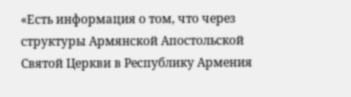«Есть информация о том, что через структуры Армянской Апостольской Святой Церкви в Республику Армения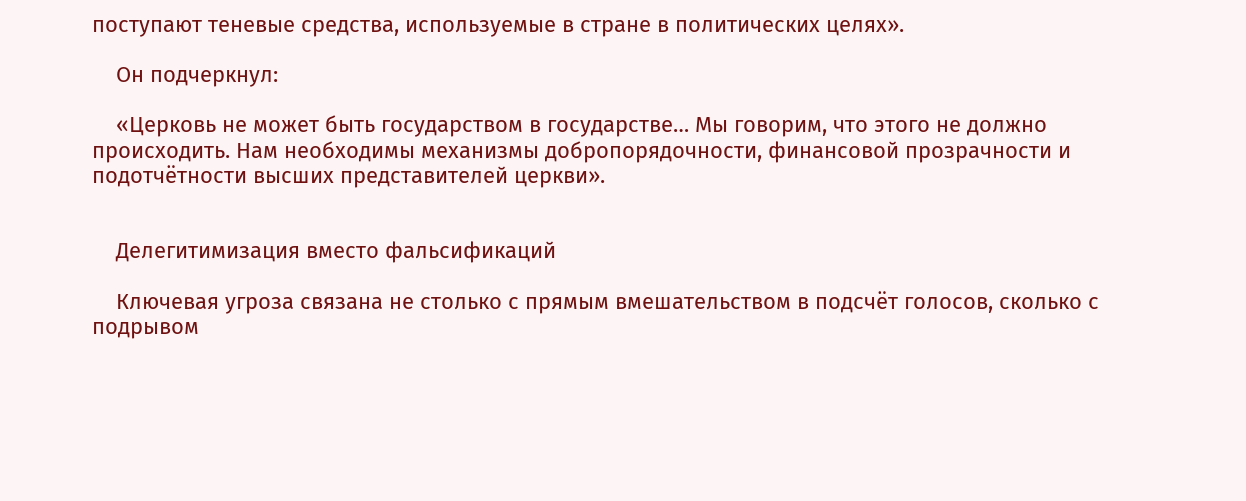поступают теневые средства, используемые в стране в политических целях».

    Он подчеркнул:

    «Церковь не может быть государством в государстве… Мы говорим, что этого не должно происходить. Нам необходимы механизмы добропорядочности, финансовой прозрачности и подотчётности высших представителей церкви».


    Делегитимизация вместо фальсификаций

    Ключевая угроза связана не столько с прямым вмешательством в подсчёт голосов, сколько с подрывом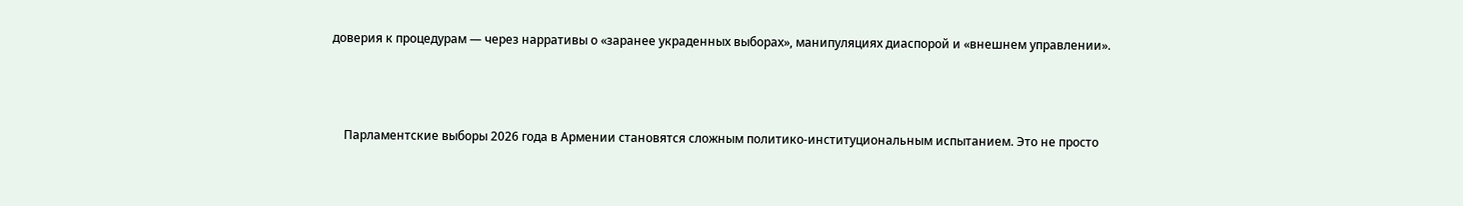доверия к процедурам — через нарративы о «заранее украденных выборах», манипуляциях диаспорой и «внешнем управлении».



    Парламентские выборы 2026 года в Армении становятся сложным политико-институциональным испытанием. Это не просто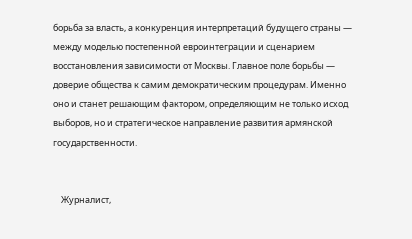борьба за власть, а конкуренция интерпретаций будущего страны — между моделью постепенной евроинтеграции и сценарием восстановления зависимости от Москвы. Главное поле борьбы — доверие общества к самим демократическим процедурам. Именно оно и станет решающим фактором, определяющим не только исход выборов, но и стратегическое направление развития армянской государственности.


    Журналист,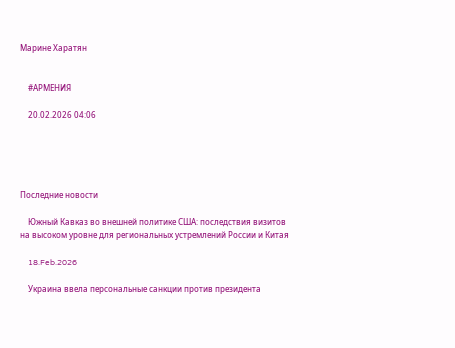Марине Харатян


    #АРМЕНИЯ

    20.02.2026 04:06





Последние новости

    Южный Кавказ во внешней политике США: последствия визитов на высоком уровне для региональных устремлений России и Китая

    18.Feb.2026

    Украина ввела персональные санкции против президента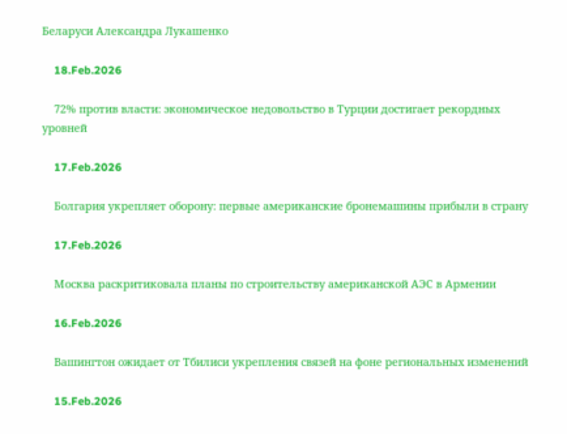Беларуси Александра Лукашенко

    18.Feb.2026

    72% против власти: экономическое недовольство в Турции достигает рекордных уровней

    17.Feb.2026

    Болгария укрепляет оборону: первые американские бронемашины прибыли в страну

    17.Feb.2026

    Москва раскритиковала планы по строительству американской АЭС в Армении

    16.Feb.2026

    Вашингтон ожидает от Тбилиси укрепления связей на фоне региональных изменений

    15.Feb.2026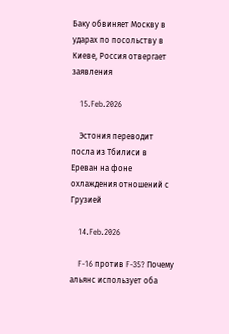Баку обвиняет Москву в ударах по посольству в Киеве, Россия отвергает заявления

    15.Feb.2026

    Эстония переводит посла из Тбилиси в Ереван на фоне охлаждения отношений с Грузией

    14.Feb.2026

    F‑16 против F‑35? Почему альянс использует оба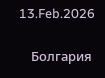13.Feb.2026

    Болгария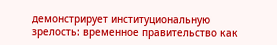демонстрирует институциональную зрелость: временное правительство как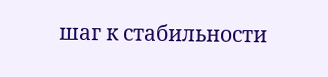шаг к стабильности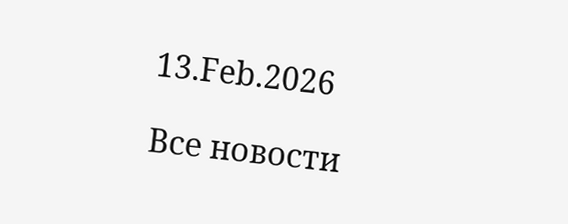13.Feb.2026

Все новости